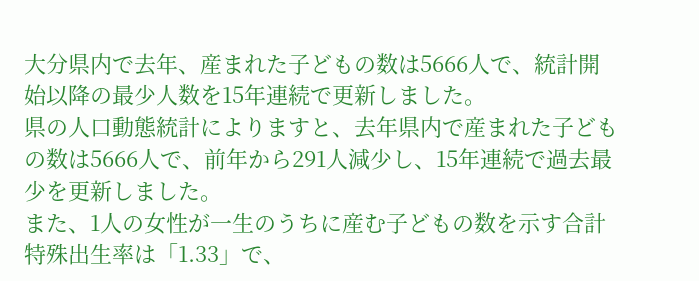大分県内で去年、産まれた子どもの数は5666人で、統計開始以降の最少人数を15年連続で更新しました。
県の人口動態統計によりますと、去年県内で産まれた子どもの数は5666人で、前年から291人減少し、15年連続で過去最少を更新しました。
また、1人の女性が一生のうちに産む子どもの数を示す合計特殊出生率は「1.33」で、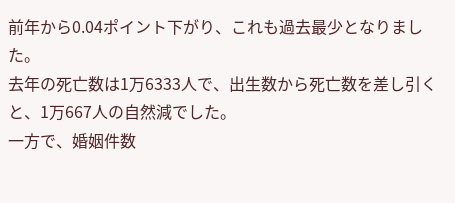前年から0.04ポイント下がり、これも過去最少となりました。
去年の死亡数は1万6333人で、出生数から死亡数を差し引くと、1万667人の自然減でした。
一方で、婚姻件数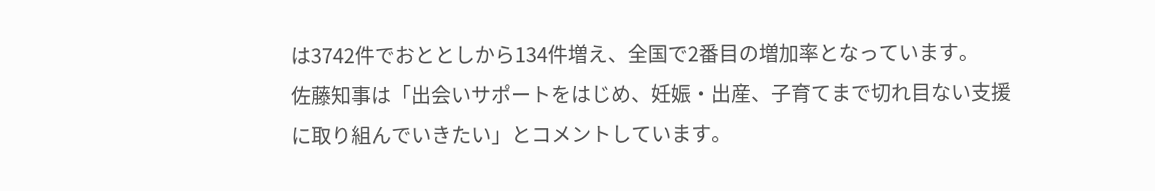は3742件でおととしから134件増え、全国で2番目の増加率となっています。
佐藤知事は「出会いサポートをはじめ、妊娠・出産、子育てまで切れ目ない支援に取り組んでいきたい」とコメントしています。